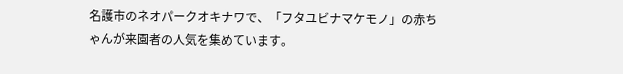名護市のネオパークオキナワで、「フタユビナマケモノ」の赤ちゃんが来園者の人気を集めています。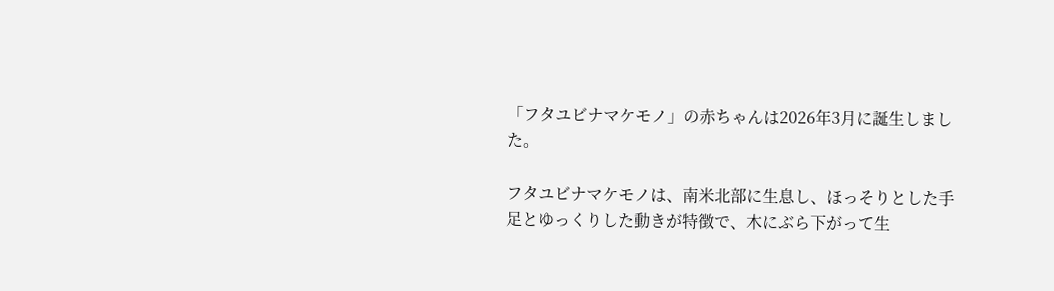「フタユビナマケモノ」の赤ちゃんは2026年3月に誕生しました。

フタユビナマケモノは、南米北部に生息し、ほっそりとした手足とゆっくりした動きが特徴で、木にぶら下がって生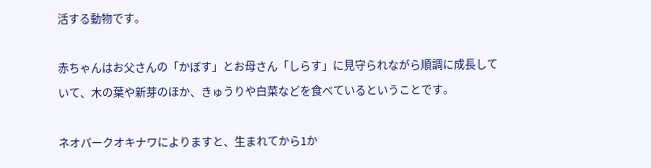活する動物です。

赤ちゃんはお父さんの「かぼす」とお母さん「しらす」に見守られながら順調に成長していて、木の葉や新芽のほか、きゅうりや白菜などを食べているということです。

ネオパークオキナワによりますと、生まれてから1か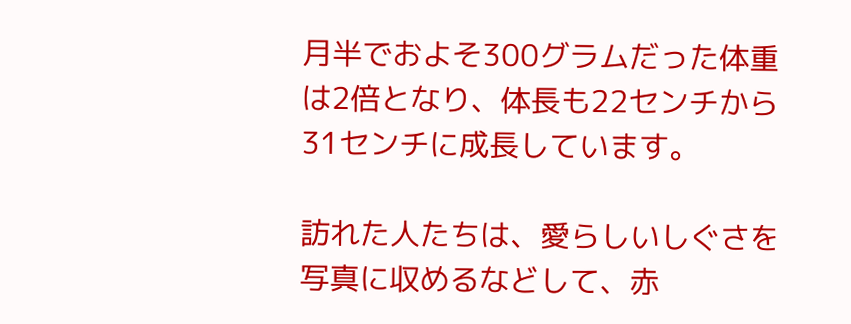月半でおよそ300グラムだった体重は2倍となり、体長も22センチから31センチに成長しています。

訪れた人たちは、愛らしいしぐさを写真に収めるなどして、赤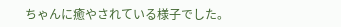ちゃんに癒やされている様子でした。